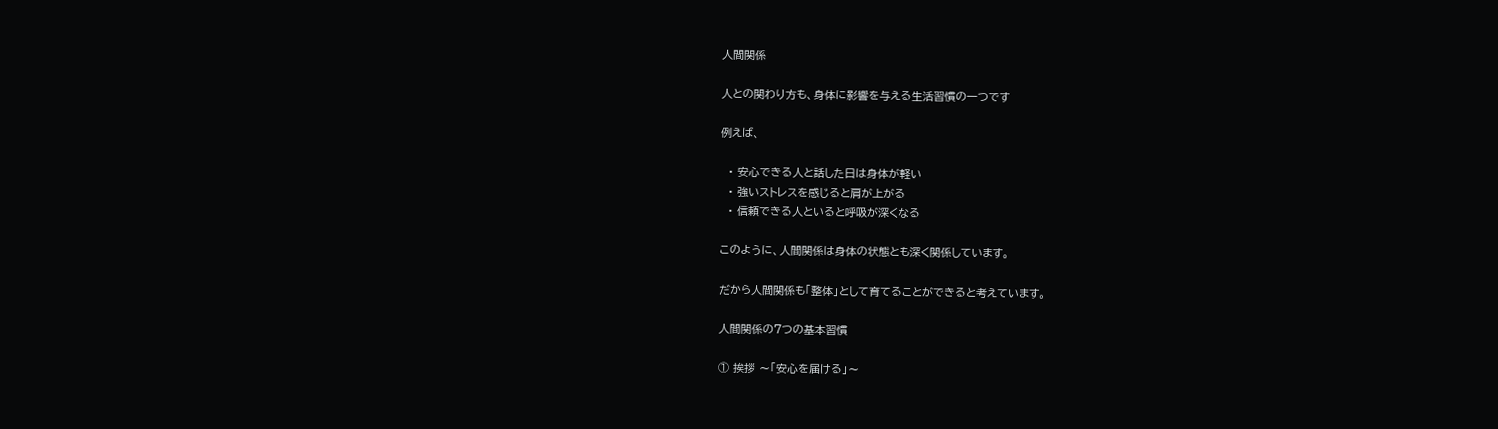人間関係

人との関わり方も、身体に影響を与える生活習慣の一つです

例えば、

  • 安心できる人と話した日は身体が軽い
  • 強いストレスを感じると肩が上がる
  • 信頼できる人といると呼吸が深くなる

このように、人間関係は身体の状態とも深く関係しています。

だから人間関係も「整体」として育てることができると考えています。

人間関係の7つの基本習慣

① 挨拶 〜「安心を届ける」〜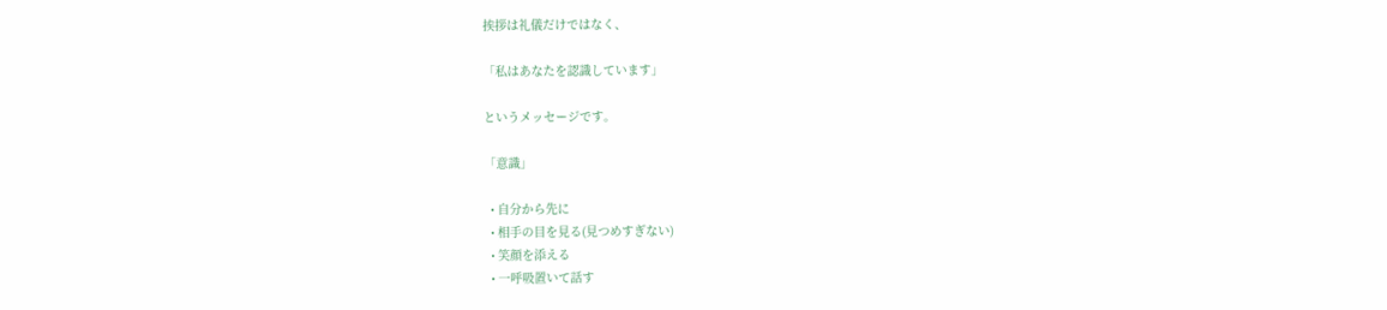挨拶は礼儀だけではなく、

「私はあなたを認識しています」

というメッセージです。

「意識」

  • 自分から先に
  • 相手の目を見る(見つめすぎない)
  • 笑顔を添える
  • 一呼吸置いて話す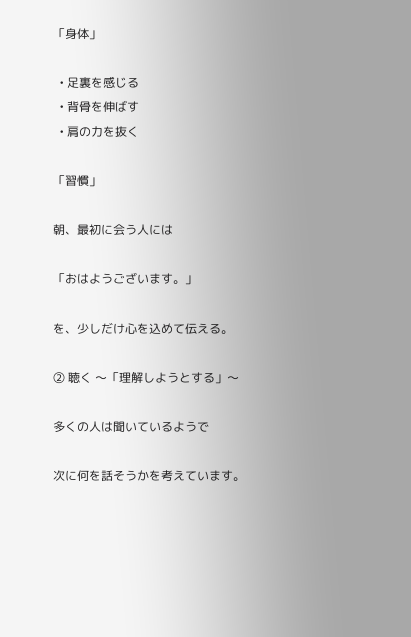「身体」

  • 足裏を感じる
  • 背骨を伸ばす
  • 肩の力を抜く

「習慣」

朝、最初に会う人には

「おはようございます。」

を、少しだけ心を込めて伝える。

② 聴く 〜「理解しようとする」〜

多くの人は聞いているようで

次に何を話そうかを考えています。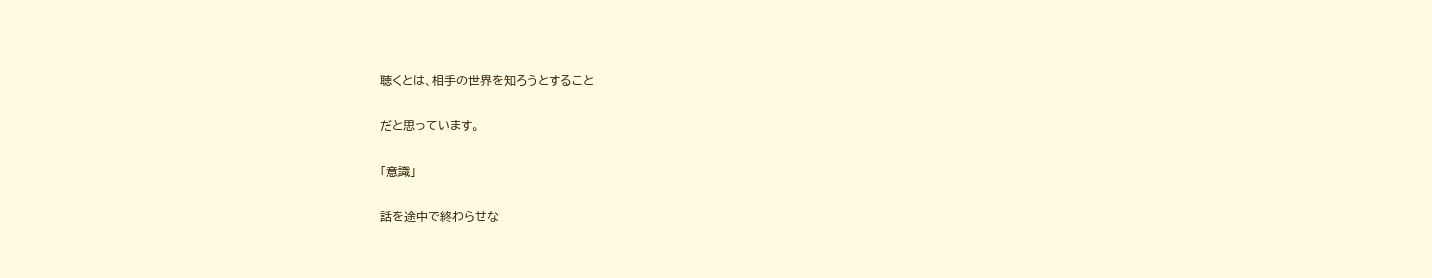聴くとは、相手の世界を知ろうとすること

だと思っています。

「意識」

話を途中で終わらせな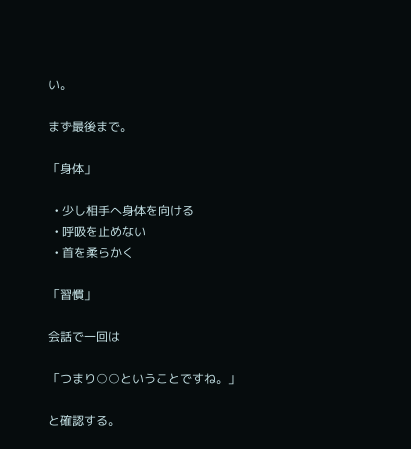い。

まず最後まで。

「身体」

  • 少し相手へ身体を向ける
  • 呼吸を止めない
  • 首を柔らかく

「習慣」

会話で一回は

「つまり○○ということですね。」

と確認する。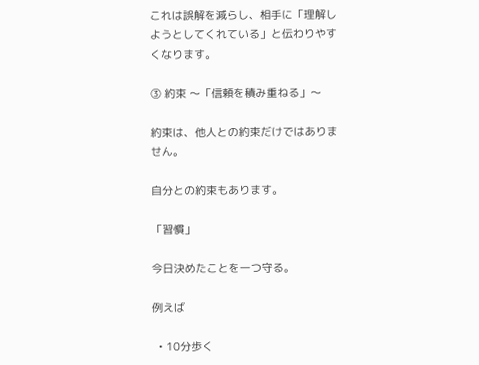これは誤解を減らし、相手に「理解しようとしてくれている」と伝わりやすくなります。

③ 約束 〜「信頼を積み重ねる」〜

約束は、他人との約束だけではありません。

自分との約束もあります。

「習慣」

今日決めたことを一つ守る。

例えば

  • 10分歩く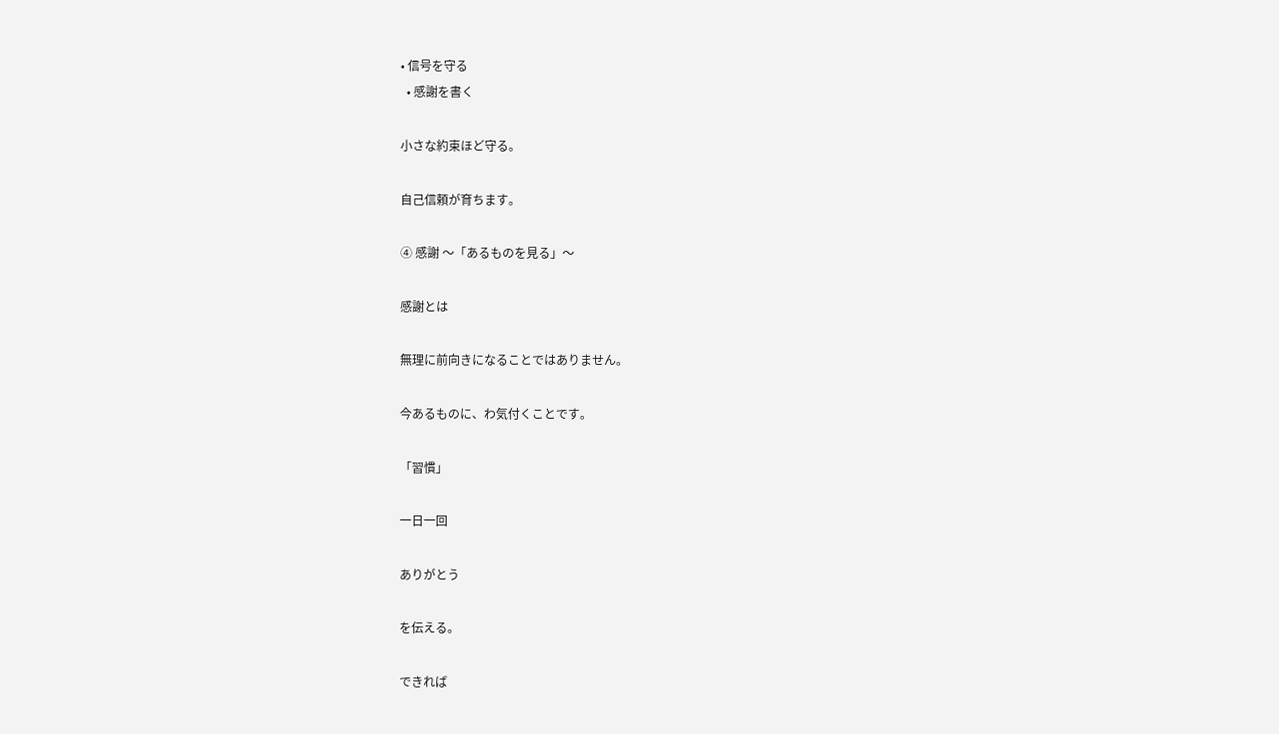• 信号を守る
  • 感謝を書く

小さな約束ほど守る。

自己信頼が育ちます。

④ 感謝 〜「あるものを見る」〜

感謝とは

無理に前向きになることではありません。

今あるものに、わ気付くことです。

「習慣」

一日一回

ありがとう

を伝える。

できれば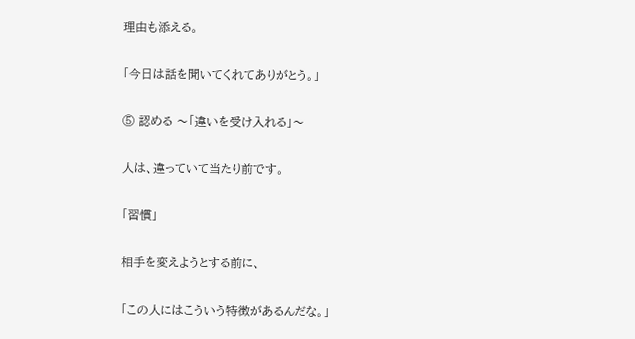理由も添える。

「今日は話を聞いてくれてありがとう。」

⑤ 認める 〜「違いを受け入れる」〜

人は、違っていて当たり前です。

「習慣」

相手を変えようとする前に、

「この人にはこういう特徴があるんだな。」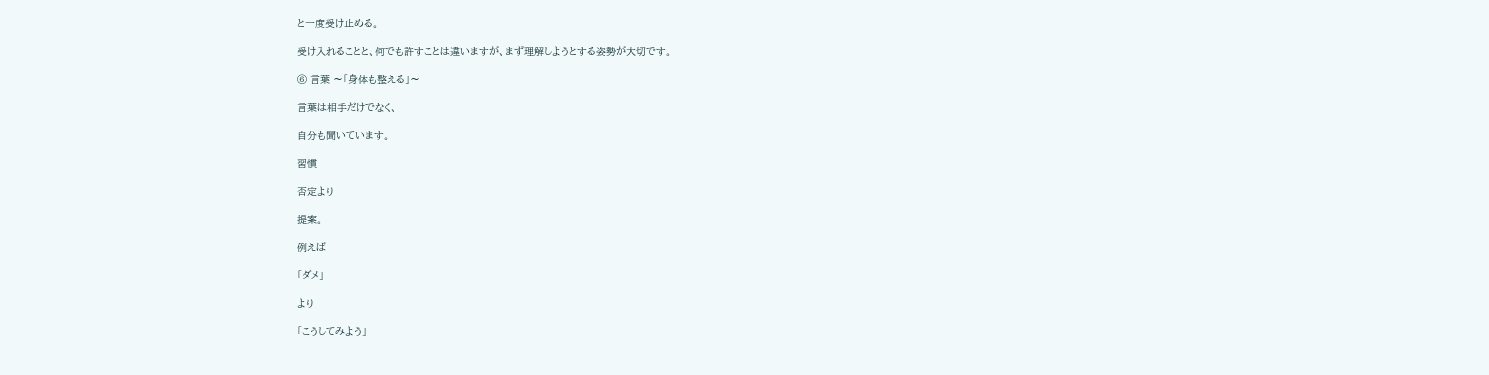と一度受け止める。

受け入れることと、何でも許すことは違いますが、まず理解しようとする姿勢が大切です。

⑥ 言葉 〜「身体も整える」〜

言葉は相手だけでなく、

自分も聞いています。

習慣

否定より

提案。

例えば

「ダメ」

より

「こうしてみよう」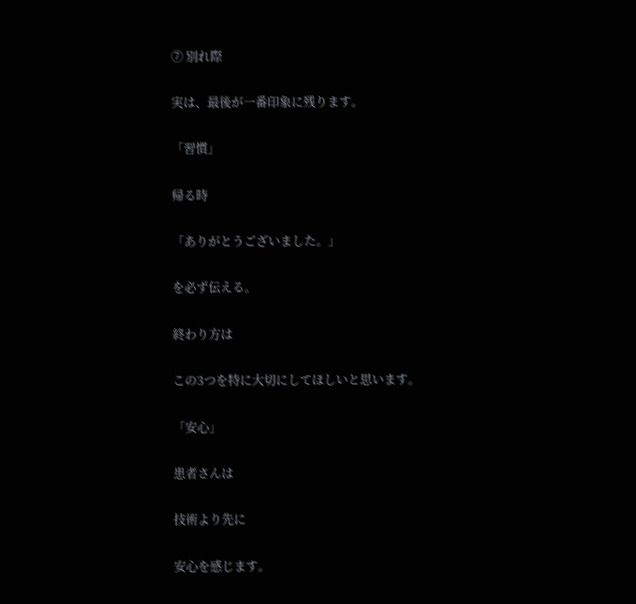⑦ 別れ際

実は、最後が一番印象に残ります。

「習慣」

帰る時

「ありがとうございました。」

を必ず伝える。

終わり方は

この3つを特に大切にしてほしいと思います。

「安心」

患者さんは

技術より先に

安心を感じます。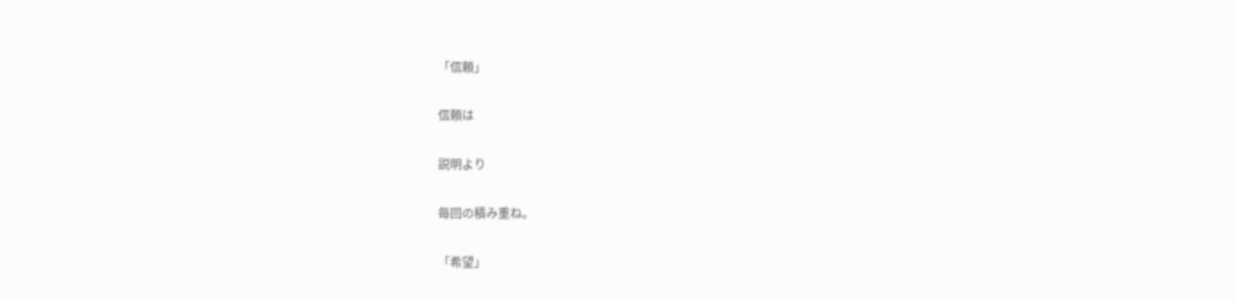「信頼」

信頼は

説明より

毎回の積み重ね。

「希望」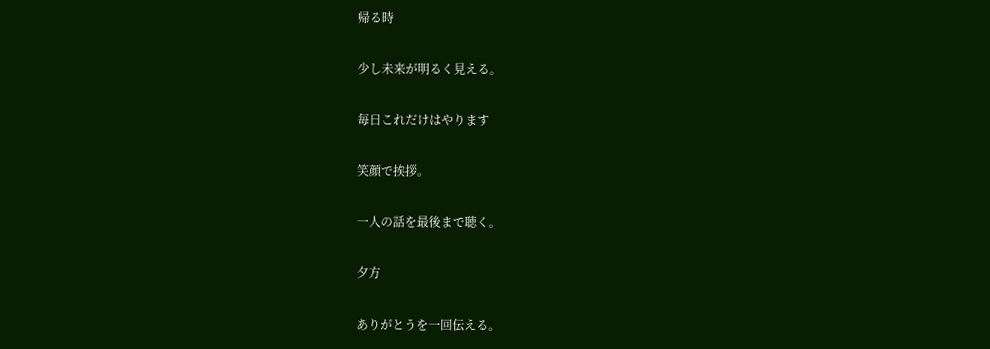帰る時

少し未来が明るく見える。

毎日これだけはやります

笑顔で挨拶。

一人の話を最後まで聴く。

夕方

ありがとうを一回伝える。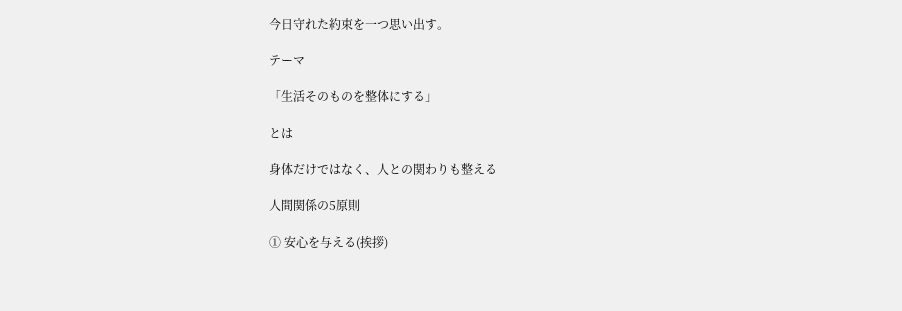今日守れた約束を一つ思い出す。

テーマ

「生活そのものを整体にする」

とは

身体だけではなく、人との関わりも整える

人間関係の5原則

① 安心を与える(挨拶)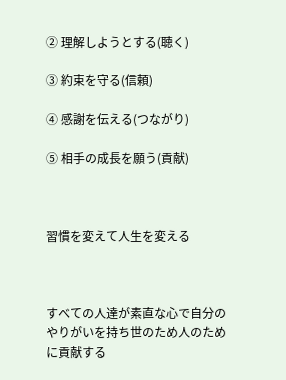② 理解しようとする(聴く)

③ 約束を守る(信頼)

④ 感謝を伝える(つながり)

⑤ 相手の成長を願う(貢献)



習慣を変えて人生を変える



すべての人達が素直な心で自分のやりがいを持ち世のため人のために貢献する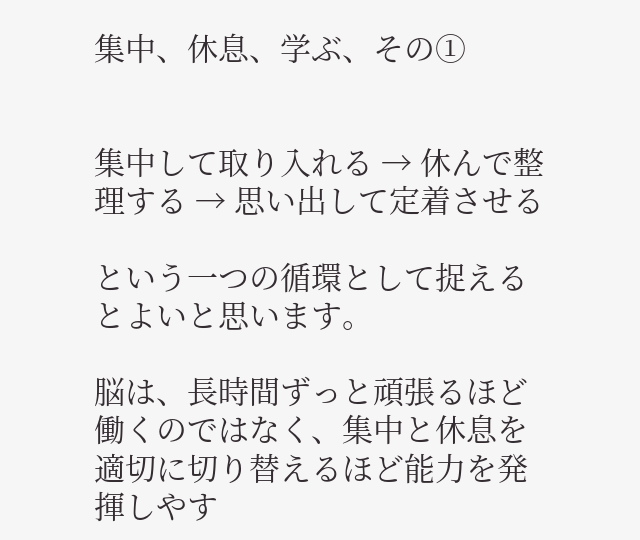集中、休息、学ぶ、その①


集中して取り入れる → 休んで整理する → 思い出して定着させる

という一つの循環として捉えるとよいと思います。

脳は、長時間ずっと頑張るほど働くのではなく、集中と休息を適切に切り替えるほど能力を発揮しやす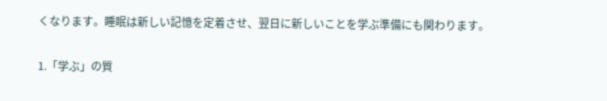くなります。睡眠は新しい記憶を定着させ、翌日に新しいことを学ぶ準備にも関わります。

1.「学ぶ」の質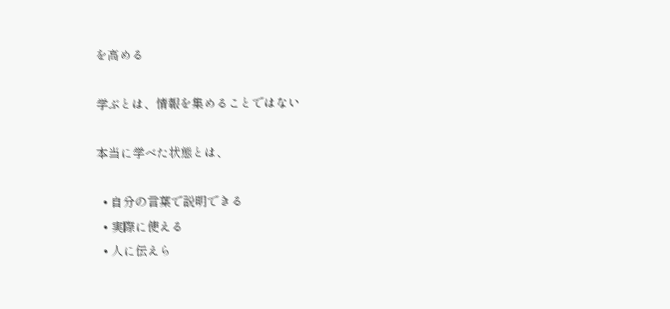を高める

学ぶとは、情報を集めることではない

本当に学べた状態とは、

  • 自分の言葉で説明できる
  • 実際に使える
  • 人に伝えら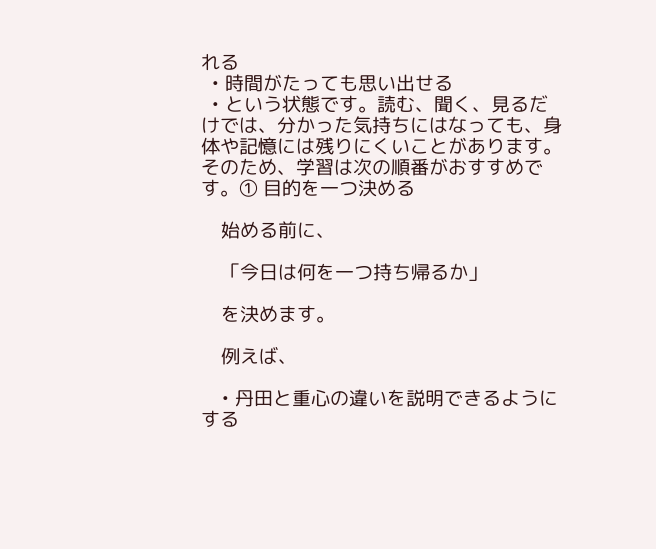れる
  • 時間がたっても思い出せる
  • という状態です。読む、聞く、見るだけでは、分かった気持ちにはなっても、身体や記憶には残りにくいことがあります。そのため、学習は次の順番がおすすめです。① 目的を一つ決める

    始める前に、

    「今日は何を一つ持ち帰るか」

    を決めます。

    例えば、

    • 丹田と重心の違いを説明できるようにする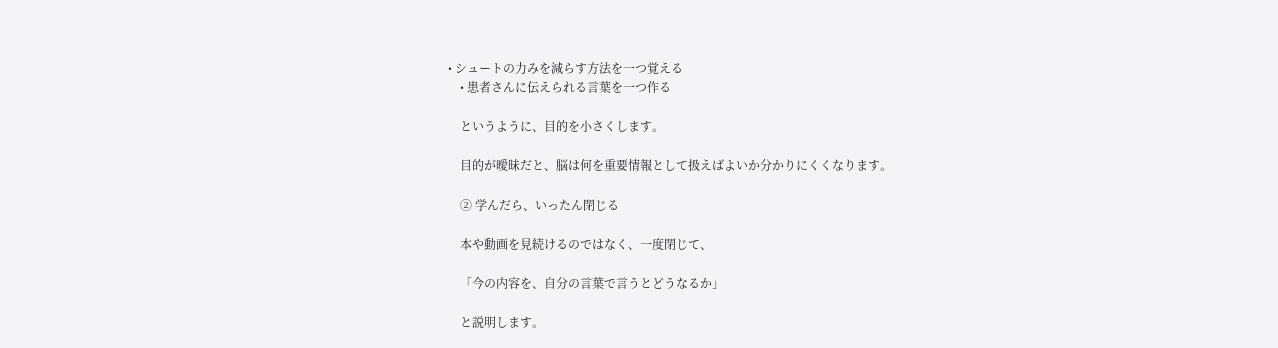• シュートの力みを減らす方法を一つ覚える
    • 患者さんに伝えられる言葉を一つ作る

    というように、目的を小さくします。

    目的が曖昧だと、脳は何を重要情報として扱えばよいか分かりにくくなります。

    ② 学んだら、いったん閉じる

    本や動画を見続けるのではなく、一度閉じて、

    「今の内容を、自分の言葉で言うとどうなるか」

    と説明します。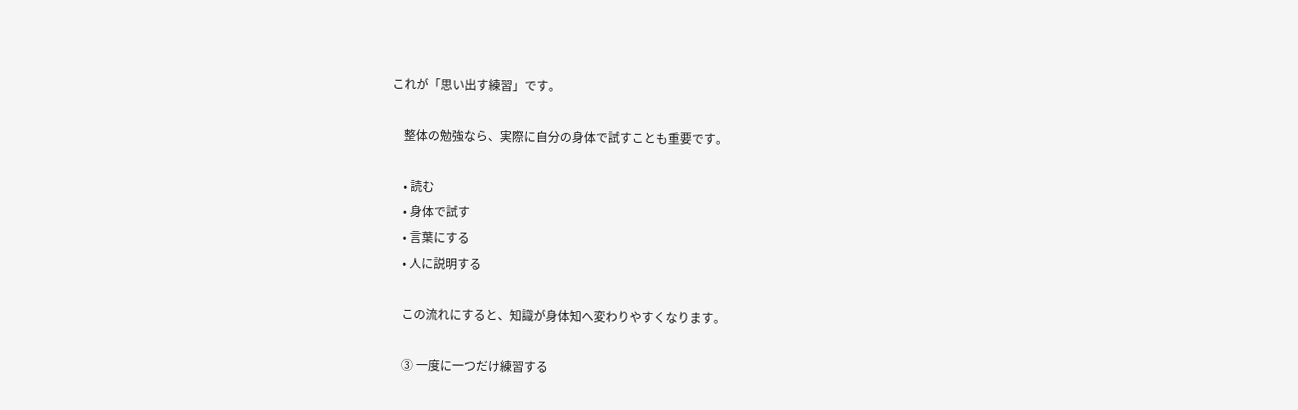これが「思い出す練習」です。

    整体の勉強なら、実際に自分の身体で試すことも重要です。

    • 読む
    • 身体で試す
    • 言葉にする
    • 人に説明する

    この流れにすると、知識が身体知へ変わりやすくなります。

    ③ 一度に一つだけ練習する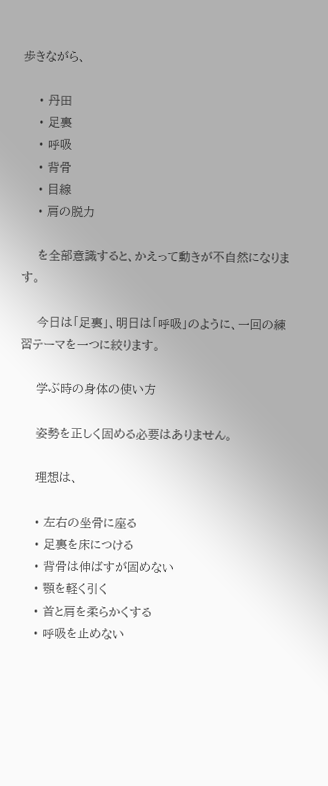歩きながら、

    • 丹田
    • 足裏
    • 呼吸
    • 背骨
    • 目線
    • 肩の脱力

    を全部意識すると、かえって動きが不自然になります。

    今日は「足裏」、明日は「呼吸」のように、一回の練習テーマを一つに絞ります。

    学ぶ時の身体の使い方

    姿勢を正しく固める必要はありません。

    理想は、

    • 左右の坐骨に座る
    • 足裏を床につける
    • 背骨は伸ばすが固めない
    • 顎を軽く引く
    • 首と肩を柔らかくする
    • 呼吸を止めない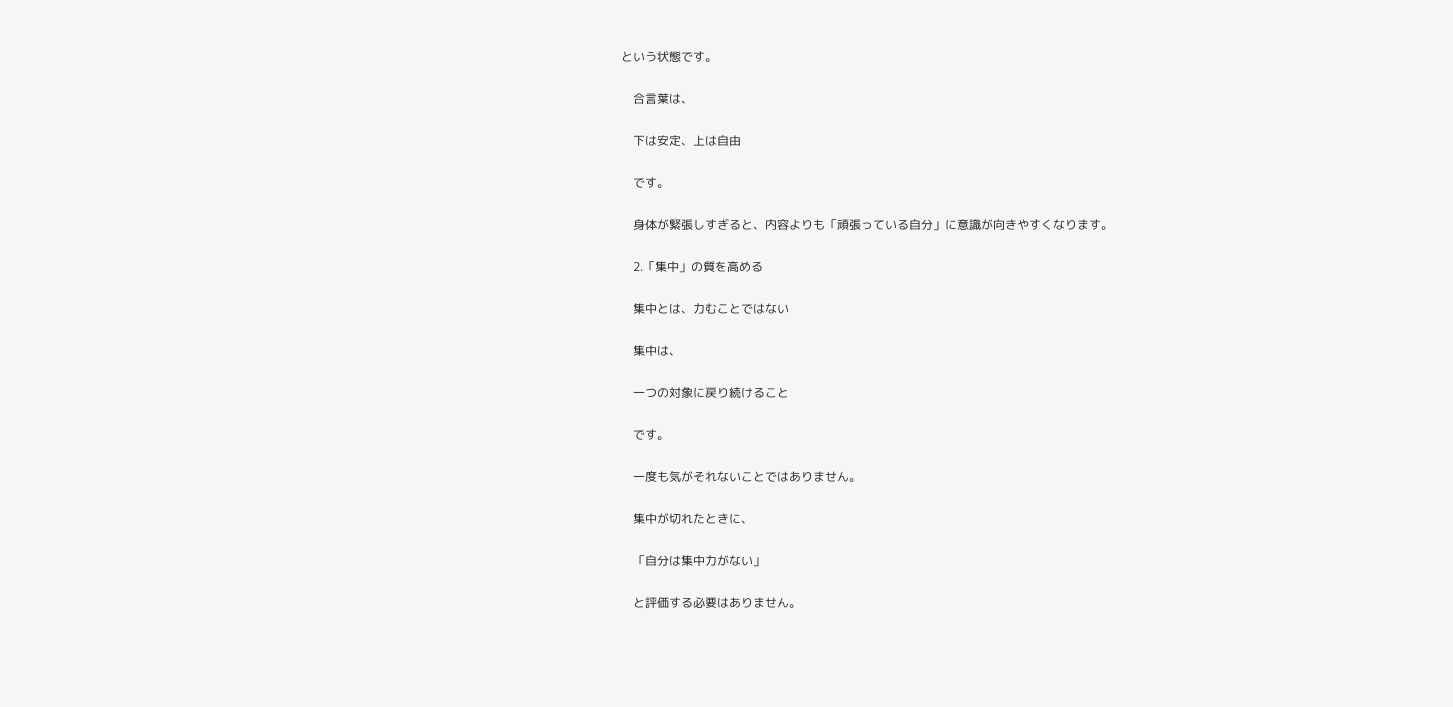という状態です。

    合言葉は、

    下は安定、上は自由

    です。

    身体が緊張しすぎると、内容よりも「頑張っている自分」に意識が向きやすくなります。

    2.「集中」の質を高める

    集中とは、力むことではない

    集中は、

    一つの対象に戻り続けること

    です。

    一度も気がそれないことではありません。

    集中が切れたときに、

    「自分は集中力がない」

    と評価する必要はありません。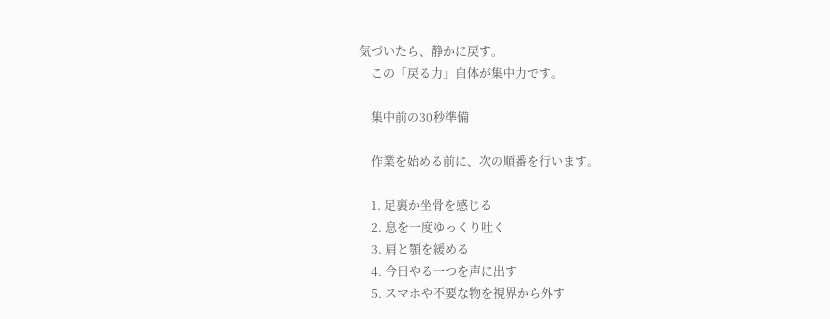気づいたら、静かに戻す。
    この「戻る力」自体が集中力です。

    集中前の30秒準備

    作業を始める前に、次の順番を行います。

    1. 足裏か坐骨を感じる
    2. 息を一度ゆっくり吐く
    3. 肩と顎を緩める
    4. 今日やる一つを声に出す
    5. スマホや不要な物を視界から外す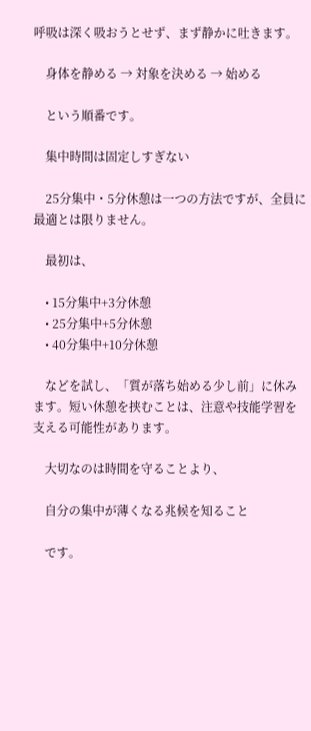呼吸は深く吸おうとせず、まず静かに吐きます。

    身体を静める → 対象を決める → 始める

    という順番です。

    集中時間は固定しすぎない

    25分集中・5分休憩は一つの方法ですが、全員に最適とは限りません。

    最初は、

    • 15分集中+3分休憩
    • 25分集中+5分休憩
    • 40分集中+10分休憩

    などを試し、「質が落ち始める少し前」に休みます。短い休憩を挟むことは、注意や技能学習を支える可能性があります。

    大切なのは時間を守ることより、

    自分の集中が薄くなる兆候を知ること

    です。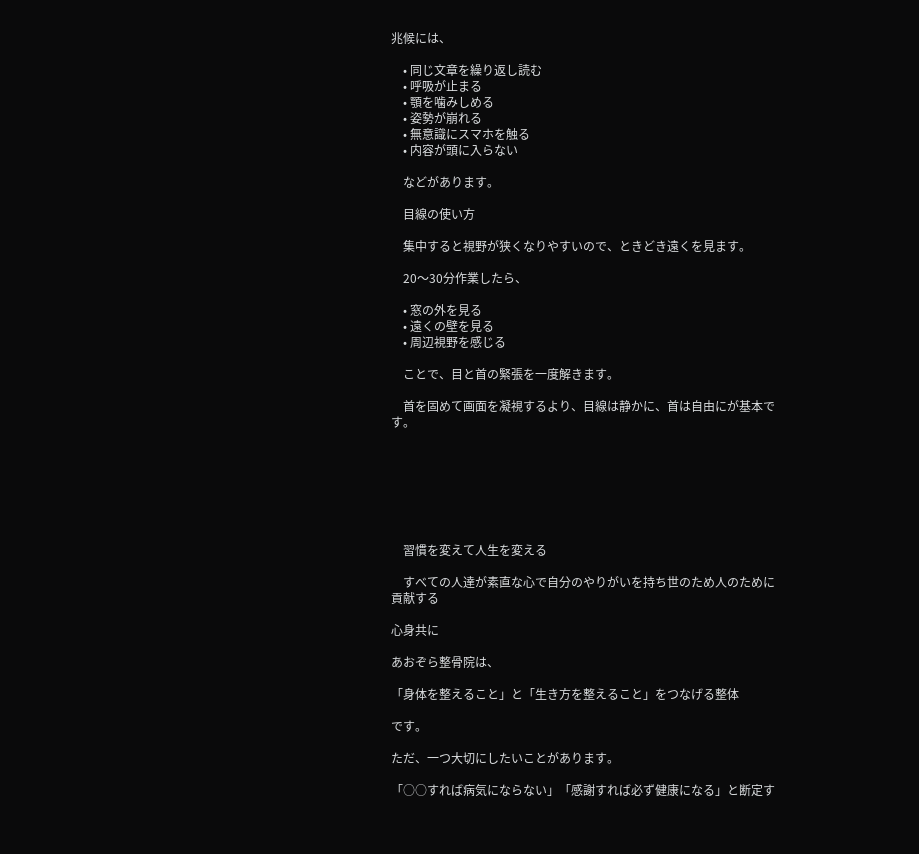兆候には、

    • 同じ文章を繰り返し読む
    • 呼吸が止まる
    • 顎を噛みしめる
    • 姿勢が崩れる
    • 無意識にスマホを触る
    • 内容が頭に入らない

    などがあります。

    目線の使い方

    集中すると視野が狭くなりやすいので、ときどき遠くを見ます。

    20〜30分作業したら、

    • 窓の外を見る
    • 遠くの壁を見る
    • 周辺視野を感じる

    ことで、目と首の緊張を一度解きます。

    首を固めて画面を凝視するより、目線は静かに、首は自由にが基本です。







    習慣を変えて人生を変える

    すべての人達が素直な心で自分のやりがいを持ち世のため人のために貢献する

心身共に

あおぞら整骨院は、

「身体を整えること」と「生き方を整えること」をつなげる整体

です。

ただ、一つ大切にしたいことがあります。

「○○すれば病気にならない」「感謝すれば必ず健康になる」と断定す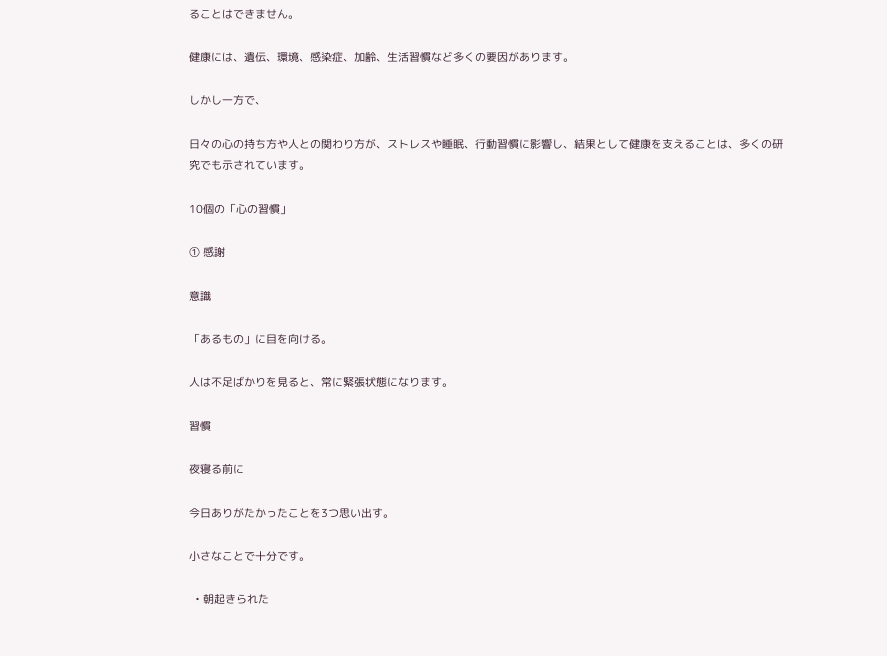ることはできません。

健康には、遺伝、環境、感染症、加齢、生活習慣など多くの要因があります。

しかし一方で、

日々の心の持ち方や人との関わり方が、ストレスや睡眠、行動習慣に影響し、結果として健康を支えることは、多くの研究でも示されています。

10個の「心の習慣」

① 感謝

意識

「あるもの」に目を向ける。

人は不足ばかりを見ると、常に緊張状態になります。

習慣

夜寝る前に

今日ありがたかったことを3つ思い出す。

小さなことで十分です。

  • 朝起きられた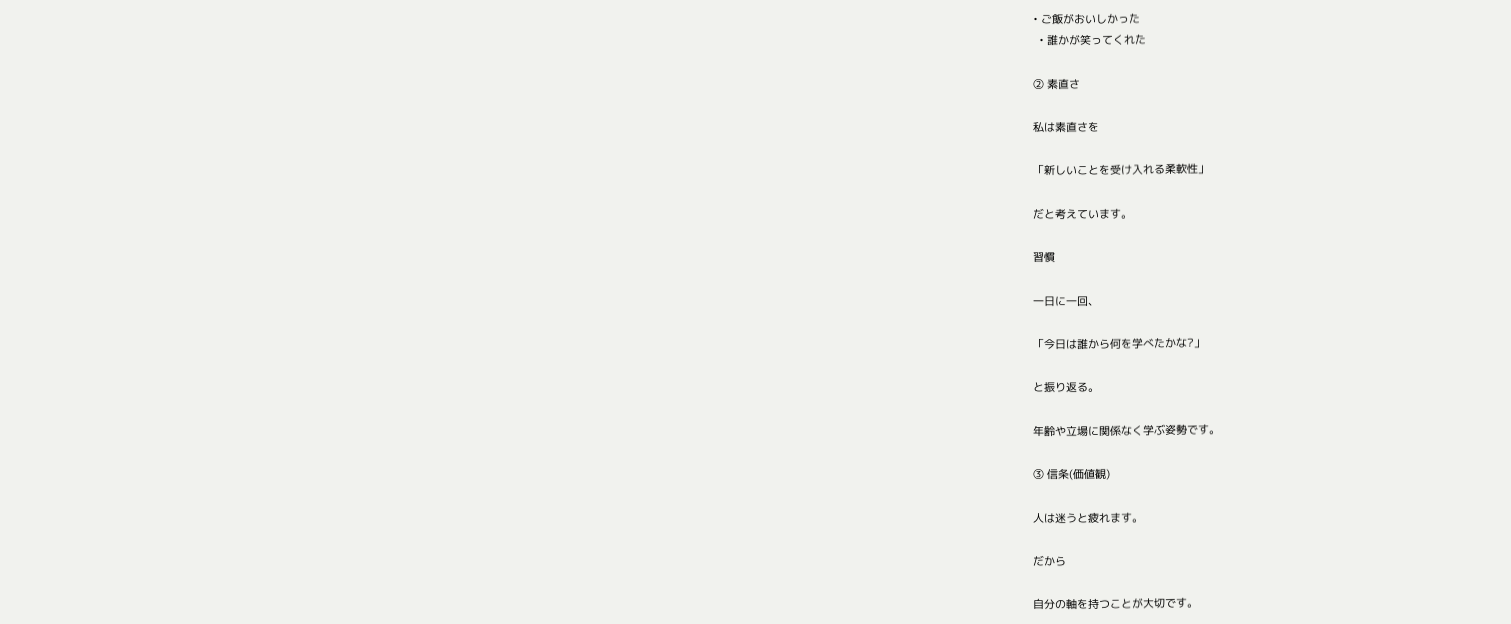• ご飯がおいしかった
  • 誰かが笑ってくれた

② 素直さ

私は素直さを

「新しいことを受け入れる柔軟性」

だと考えています。

習慣

一日に一回、

「今日は誰から何を学べたかな?」

と振り返る。

年齢や立場に関係なく学ぶ姿勢です。

③ 信条(価値観)

人は迷うと疲れます。

だから

自分の軸を持つことが大切です。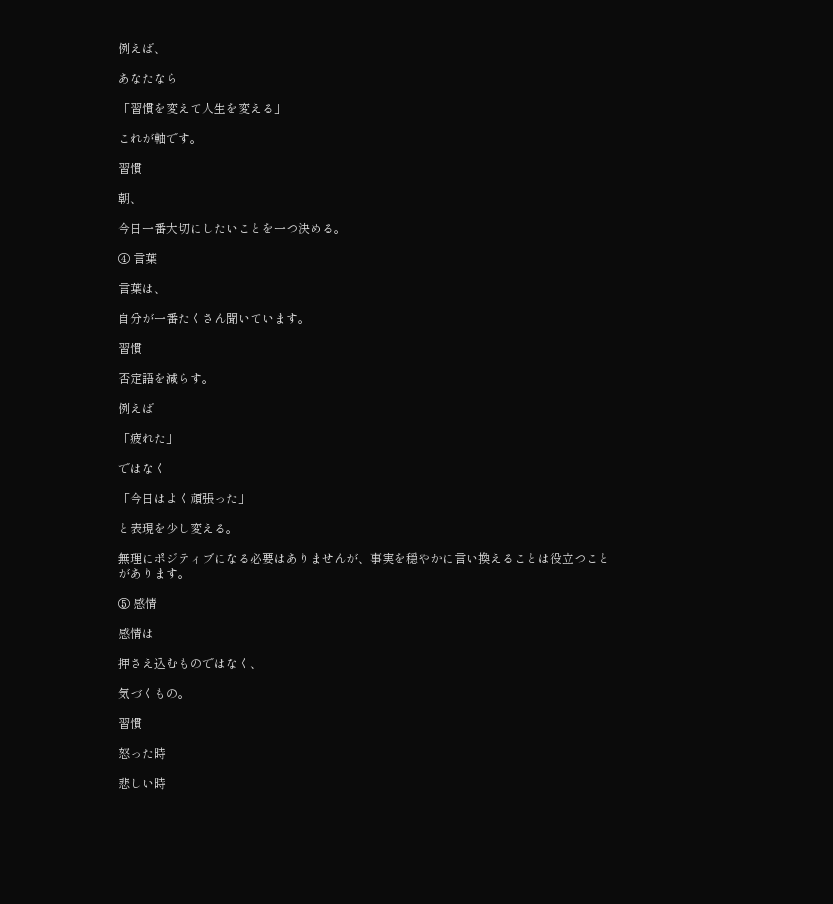例えば、

あなたなら

「習慣を変えて人生を変える」

これが軸です。

習慣

朝、

今日一番大切にしたいことを一つ決める。

④ 言葉

言葉は、

自分が一番たくさん聞いています。

習慣

否定語を減らす。

例えば

「疲れた」

ではなく

「今日はよく頑張った」

と表現を少し変える。

無理にポジティブになる必要はありませんが、事実を穏やかに言い換えることは役立つことがあります。

⑤ 感情

感情は

押さえ込むものではなく、

気づくもの。

習慣

怒った時

悲しい時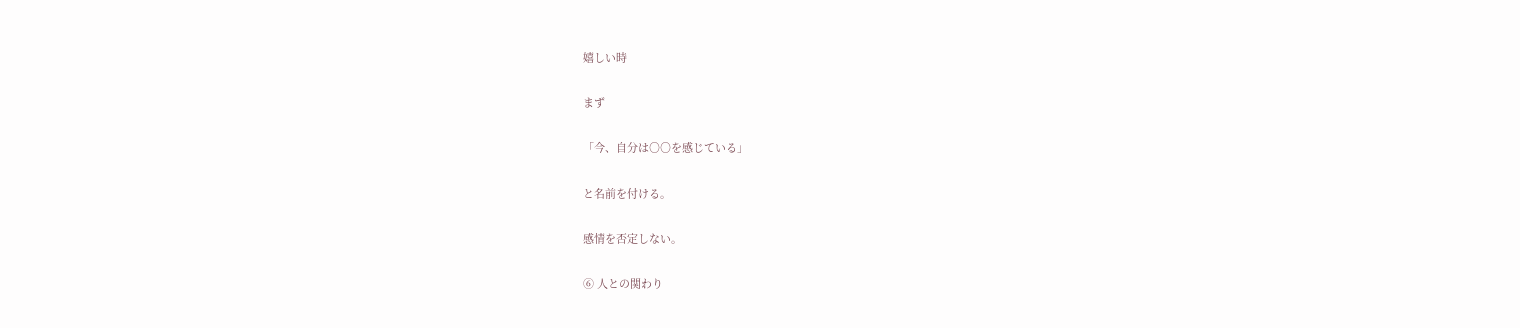嬉しい時

まず

「今、自分は○○を感じている」

と名前を付ける。

感情を否定しない。

⑥ 人との関わり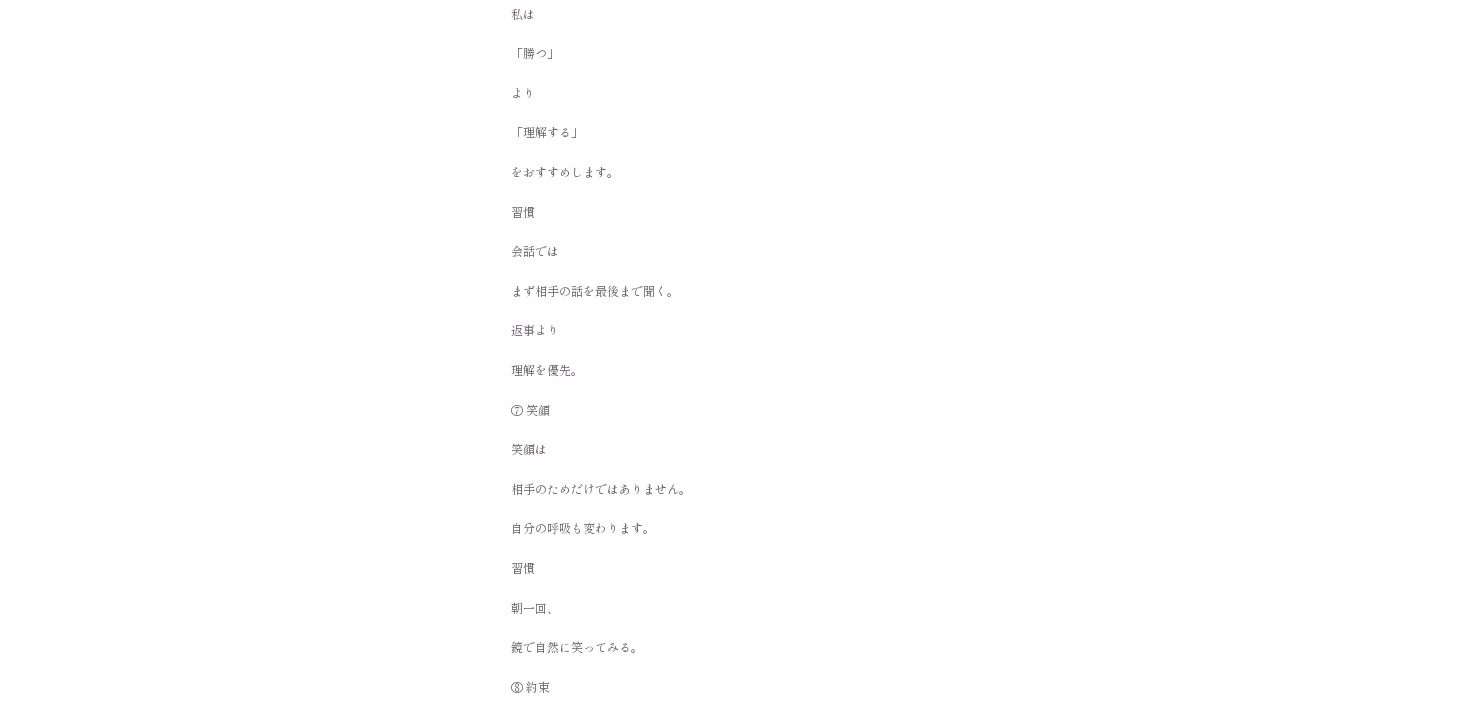私は

「勝つ」

より

「理解する」

をおすすめします。

習慣

会話では

まず相手の話を最後まで聞く。

返事より

理解を優先。

⑦ 笑顔

笑顔は

相手のためだけではありません。

自分の呼吸も変わります。

習慣

朝一回、

鏡で自然に笑ってみる。

⑧ 約束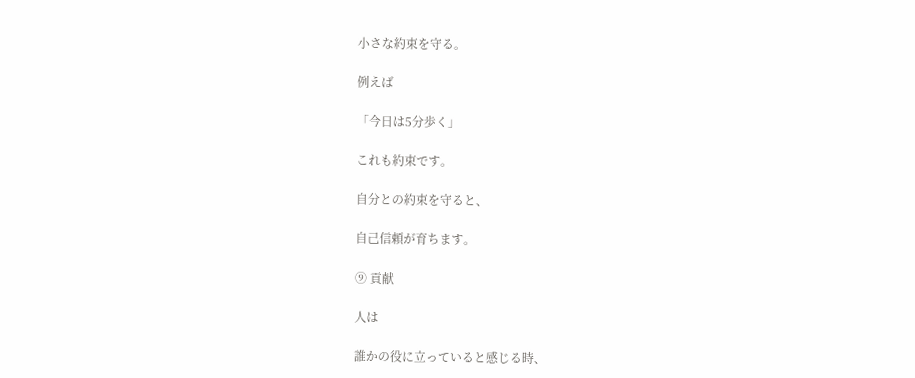小さな約束を守る。

例えば

「今日は5分歩く」

これも約束です。

自分との約束を守ると、

自己信頼が育ちます。

⑨ 貢献

人は

誰かの役に立っていると感じる時、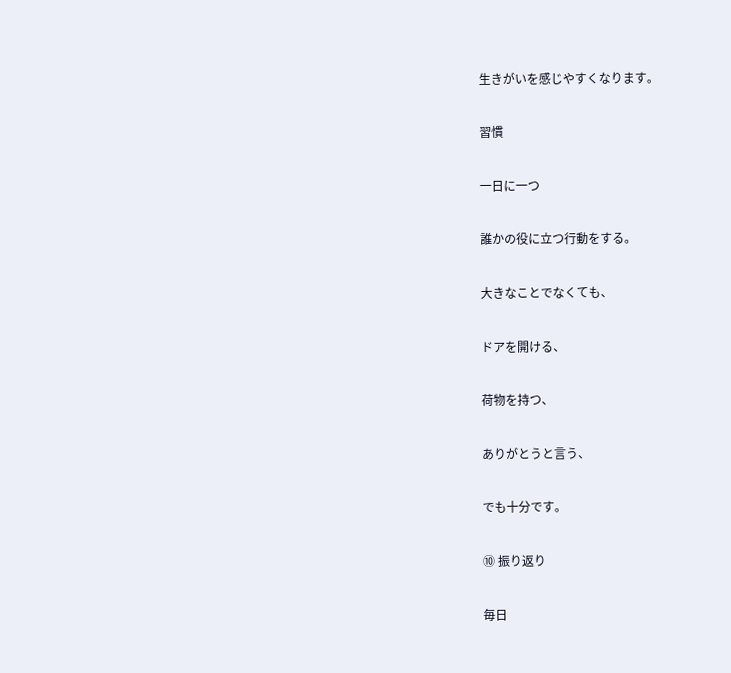生きがいを感じやすくなります。

習慣

一日に一つ

誰かの役に立つ行動をする。

大きなことでなくても、

ドアを開ける、

荷物を持つ、

ありがとうと言う、

でも十分です。

⑩ 振り返り

毎日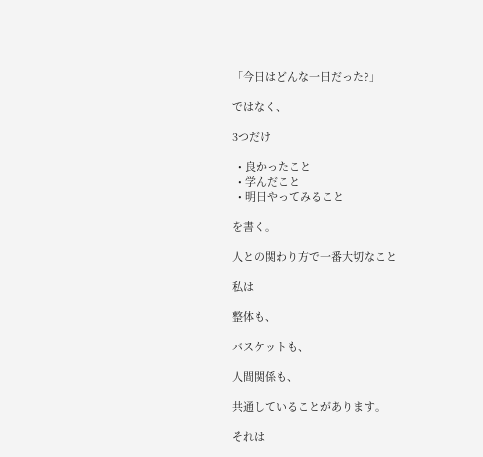「今日はどんな一日だった?」

ではなく、

3つだけ

  • 良かったこと
  • 学んだこと
  • 明日やってみること

を書く。

人との関わり方で一番大切なこと

私は

整体も、

バスケットも、

人間関係も、

共通していることがあります。

それは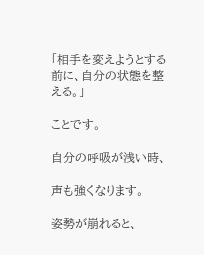「相手を変えようとする前に、自分の状態を整える。」

ことです。

自分の呼吸が浅い時、

声も強くなります。

姿勢が崩れると、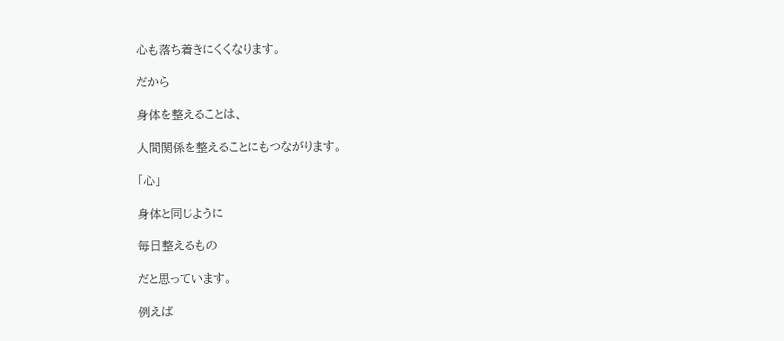心も落ち着きにくくなります。

だから

身体を整えることは、

人間関係を整えることにもつながります。

「心」

身体と同じように

毎日整えるもの

だと思っています。

例えば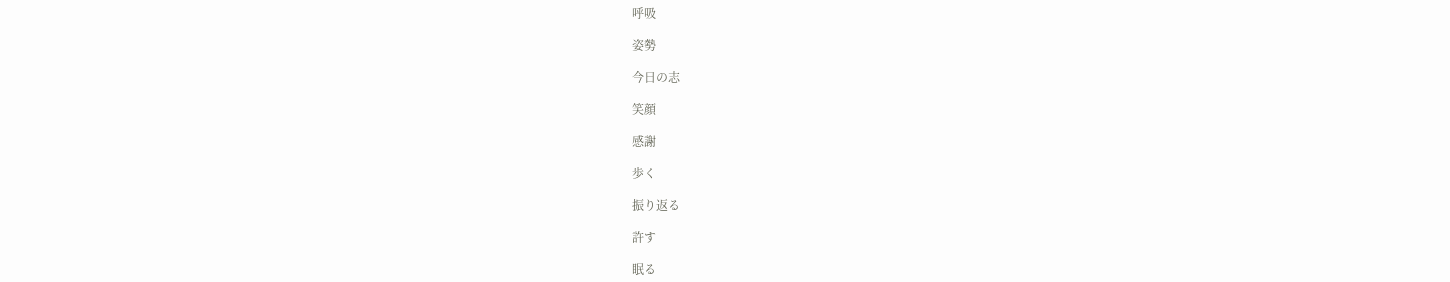呼吸

姿勢

今日の志

笑顔

感謝

歩く

振り返る

許す

眠る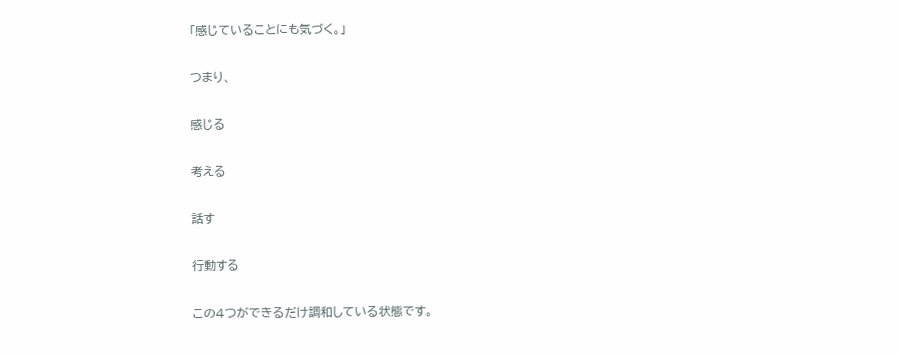「感じていることにも気づく。」

つまり、

感じる

考える

話す

行動する

この4つができるだけ調和している状態です。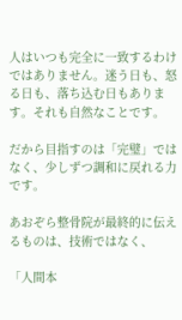人はいつも完全に一致するわけではありません。迷う日も、怒る日も、落ち込む日もあります。それも自然なことです。

だから目指すのは「完璧」ではなく、少しずつ調和に戻れる力です。

あおぞら整骨院が最終的に伝えるものは、技術ではなく、

「人間本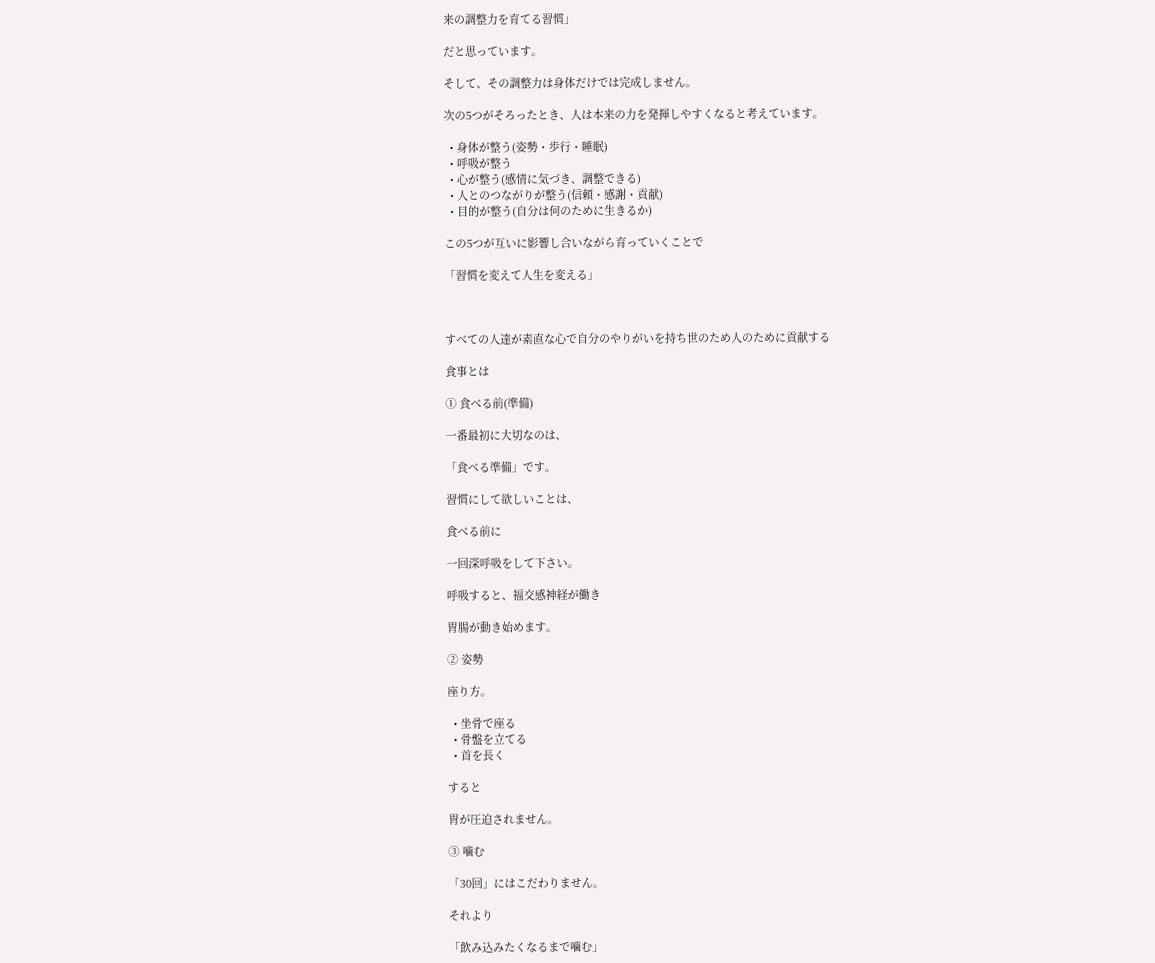来の調整力を育てる習慣」

だと思っています。

そして、その調整力は身体だけでは完成しません。

次の5つがそろったとき、人は本来の力を発揮しやすくなると考えています。

  • 身体が整う(姿勢・歩行・睡眠)
  • 呼吸が整う
  • 心が整う(感情に気づき、調整できる)
  • 人とのつながりが整う(信頼・感謝・貢献)
  • 目的が整う(自分は何のために生きるか)

この5つが互いに影響し合いながら育っていくことで

「習慣を変えて人生を変える」



すべての人達が素直な心で自分のやりがいを持ち世のため人のために貢献する

食事とは

① 食べる前(準備)

一番最初に大切なのは、

「食べる準備」です。

習慣にして欲しいことは、

食べる前に

一回深呼吸をして下さい。

呼吸すると、福交感神経が働き

胃腸が動き始めます。

② 姿勢

座り方。

  • 坐骨で座る
  • 骨盤を立てる
  • 首を長く

すると

胃が圧迫されません。

③ 噛む

「30回」にはこだわりません。

それより

「飲み込みたくなるまで噛む」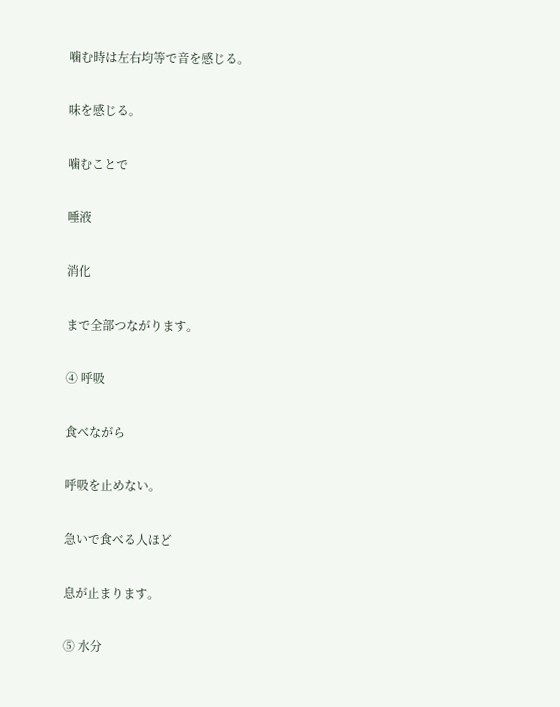噛む時は左右均等で音を感じる。

味を感じる。

噛むことで

唾液

消化

まで全部つながります。

④ 呼吸

食べながら

呼吸を止めない。

急いで食べる人ほど

息が止まります。

⑤ 水分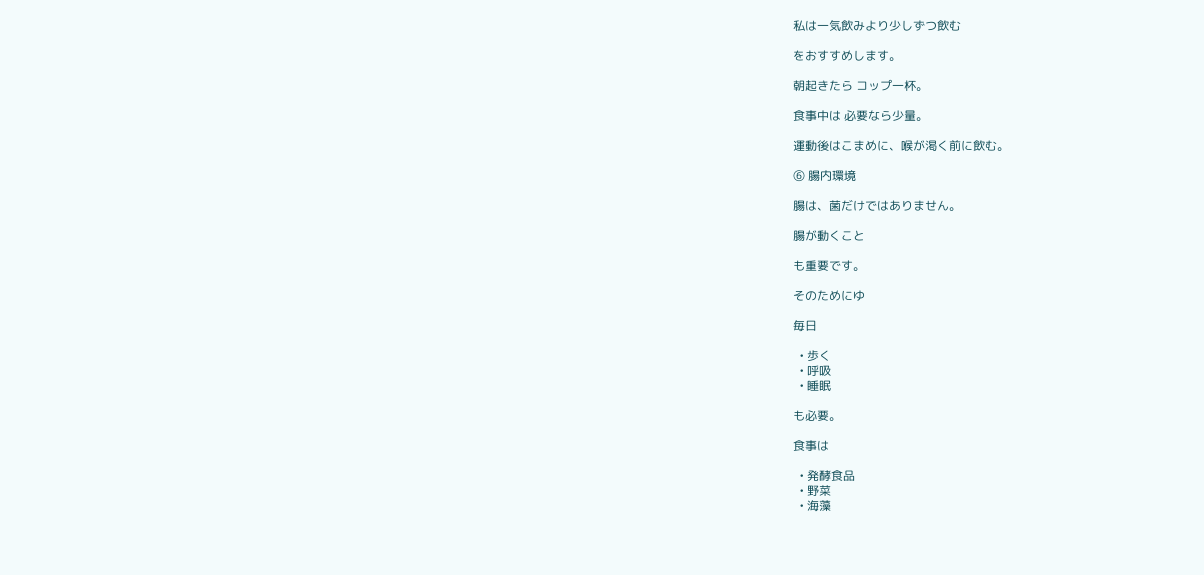私は一気飲みより少しずつ飲む

をおすすめします。

朝起きたら コップ一杯。

食事中は 必要なら少量。

運動後はこまめに、喉が渇く前に飲む。

⑥ 腸内環境

腸は、菌だけではありません。

腸が動くこと

も重要です。

そのためにゆ

毎日

  • 歩く
  • 呼吸
  • 睡眠

も必要。

食事は

  • 発酵食品
  • 野菜
  • 海藻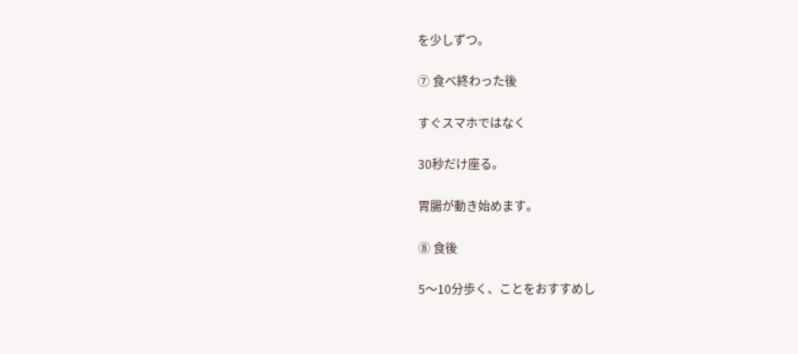を少しずつ。

⑦ 食べ終わった後

すぐスマホではなく

30秒だけ座る。

胃腸が動き始めます。

⑧ 食後

5〜10分歩く、ことをおすすめし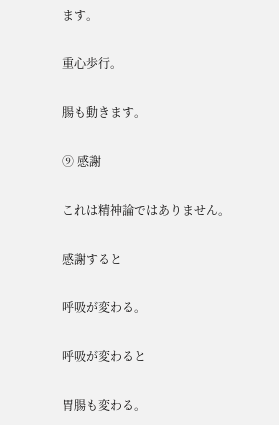ます。

重心歩行。

腸も動きます。

⑨ 感謝

これは精神論ではありません。

感謝すると

呼吸が変わる。

呼吸が変わると

胃腸も変わる。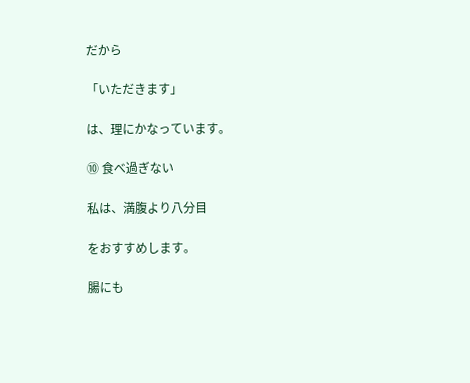だから

「いただきます」

は、理にかなっています。

⑩ 食べ過ぎない

私は、満腹より八分目

をおすすめします。

腸にも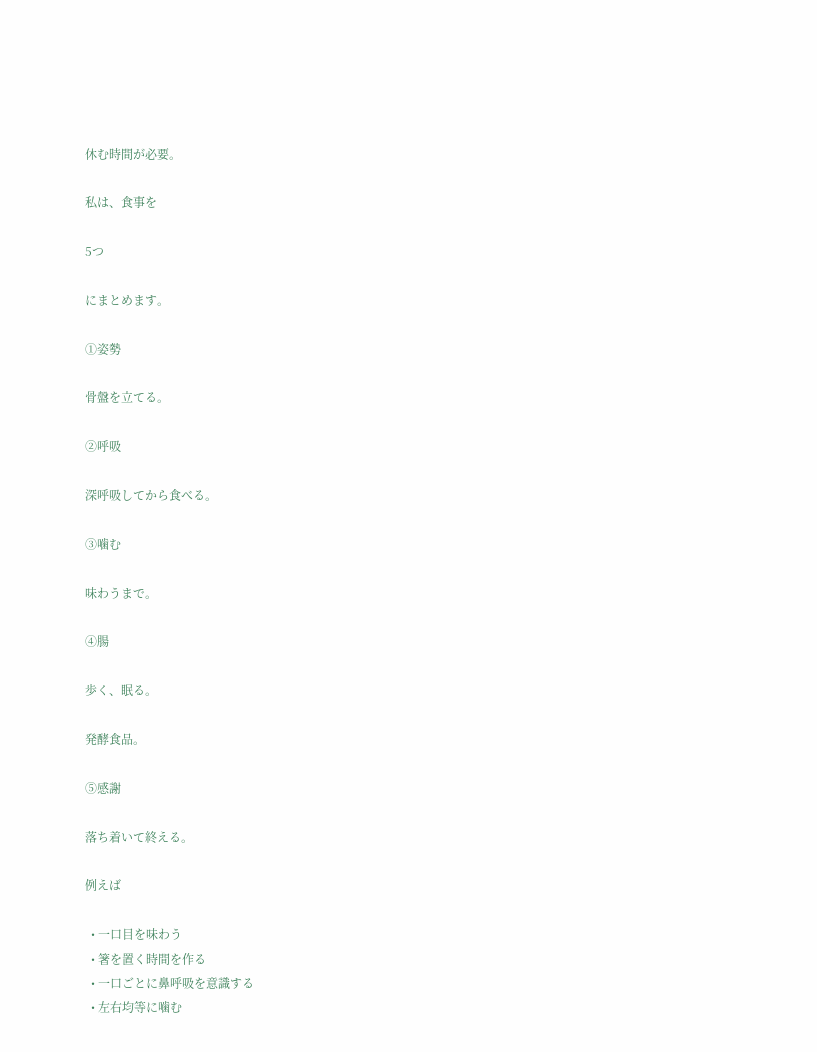休む時間が必要。

私は、食事を

5つ

にまとめます。

①姿勢

骨盤を立てる。

②呼吸

深呼吸してから食べる。

③噛む

味わうまで。

④腸

歩く、眠る。

発酵食品。

⑤感謝

落ち着いて終える。

例えば

  • 一口目を味わう
  • 箸を置く時間を作る
  • 一口ごとに鼻呼吸を意識する
  • 左右均等に噛む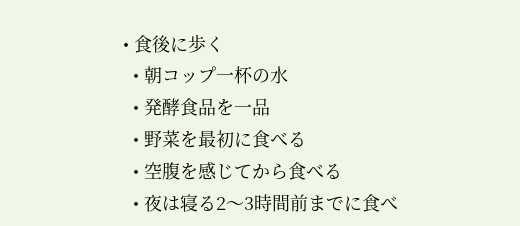• 食後に歩く
  • 朝コップ一杯の水
  • 発酵食品を一品
  • 野菜を最初に食べる
  • 空腹を感じてから食べる
  • 夜は寝る2〜3時間前までに食べ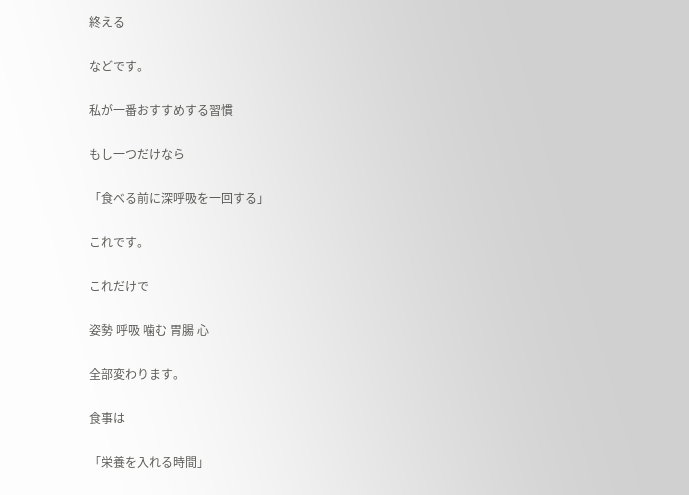終える

などです。

私が一番おすすめする習慣

もし一つだけなら

「食べる前に深呼吸を一回する」

これです。

これだけで

姿勢 呼吸 噛む 胃腸 心

全部変わります。

食事は

「栄養を入れる時間」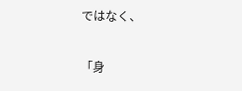ではなく、

「身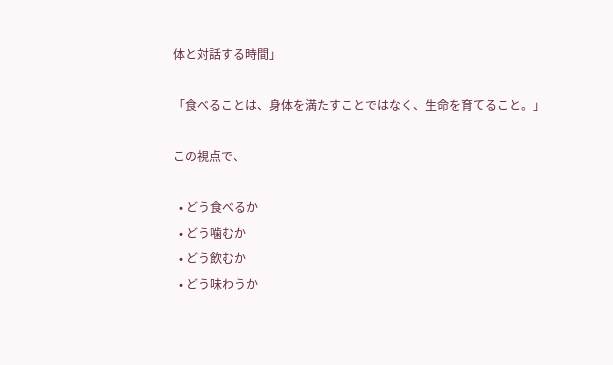体と対話する時間」

「食べることは、身体を満たすことではなく、生命を育てること。」

この視点で、

  • どう食べるか
  • どう噛むか
  • どう飲むか
  • どう味わうか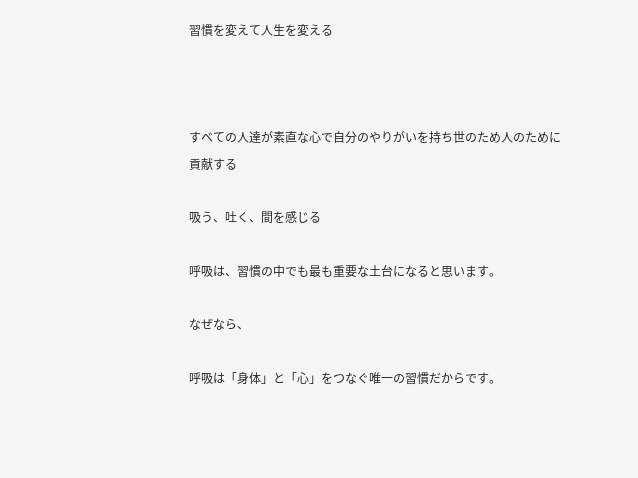習慣を変えて人生を変える



すべての人達が素直な心で自分のやりがいを持ち世のため人のために貢献する

吸う、吐く、間を感じる

呼吸は、習慣の中でも最も重要な土台になると思います。

なぜなら、

呼吸は「身体」と「心」をつなぐ唯一の習慣だからです。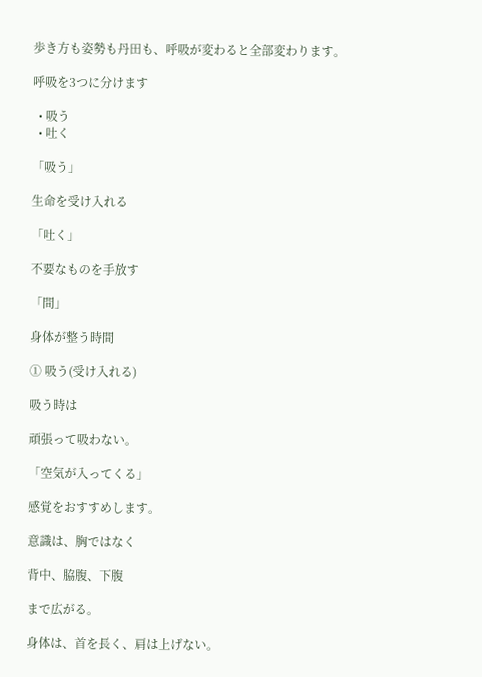歩き方も姿勢も丹田も、呼吸が変わると全部変わります。

呼吸を3つに分けます

  • 吸う
  • 吐く

「吸う」

生命を受け入れる

「吐く」

不要なものを手放す

「間」

身体が整う時間

① 吸う(受け入れる)

吸う時は

頑張って吸わない。

「空気が入ってくる」

感覚をおすすめします。

意識は、胸ではなく

背中、脇腹、下腹

まで広がる。

身体は、首を長く、肩は上げない。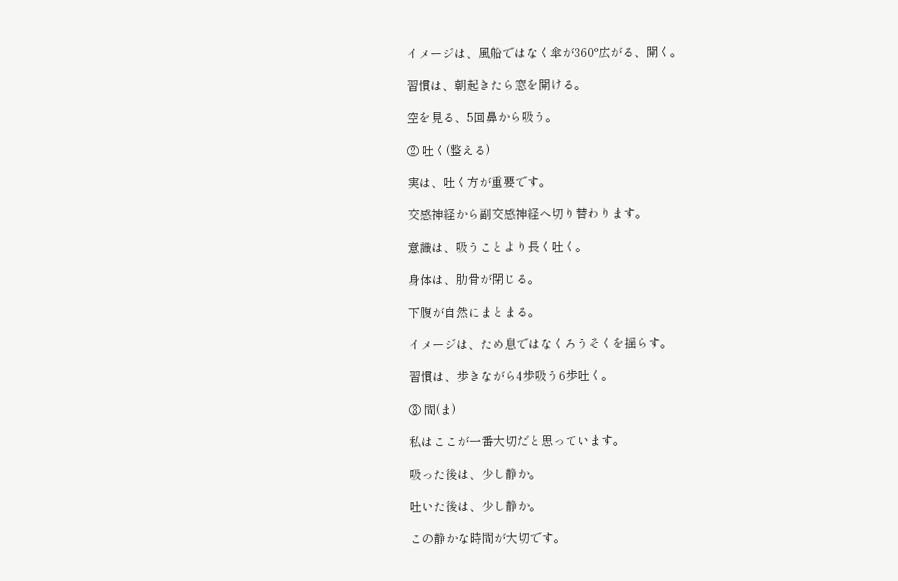イメージは、風船ではなく傘が360°広がる、開く。

習慣は、朝起きたら窓を開ける。

空を見る、5回鼻から吸う。

② 吐く(整える)

実は、吐く方が重要です。

交感神経から副交感神経へ切り替わります。

意識は、吸うことより長く吐く。

身体は、肋骨が閉じる。

下腹が自然にまとまる。

イメージは、ため息ではなくろうそくを揺らす。

習慣は、歩きながら4歩吸う6歩吐く。

③ 間(ま)

私はここが一番大切だと思っています。

吸った後は、少し静か。

吐いた後は、少し静か。

この静かな時間が大切です。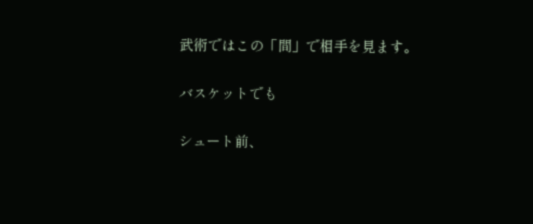武術ではこの「間」で相手を見ます。

バスケットでも

シュート前、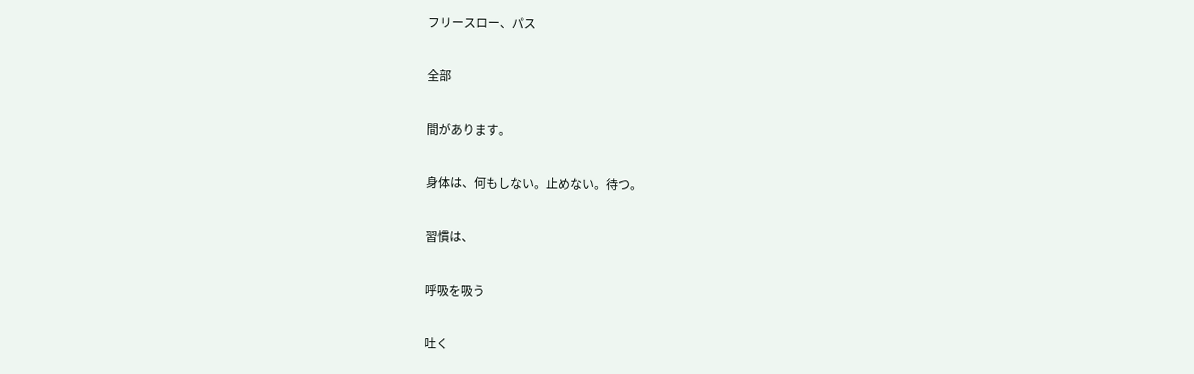フリースロー、パス

全部

間があります。

身体は、何もしない。止めない。待つ。

習慣は、

呼吸を吸う

吐く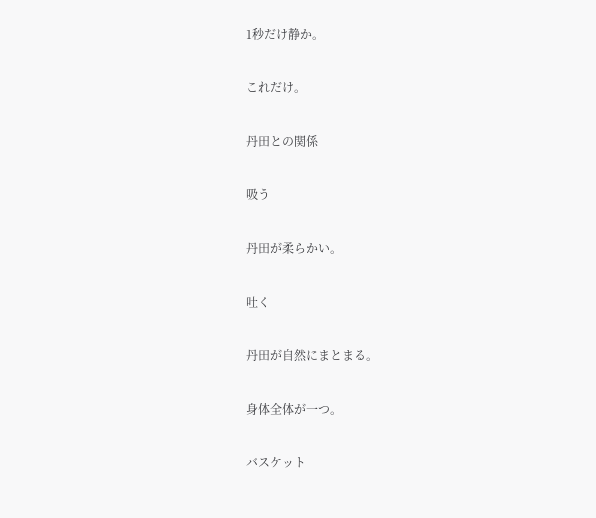1秒だけ静か。

これだけ。

丹田との関係

吸う

丹田が柔らかい。

吐く

丹田が自然にまとまる。

身体全体が一つ。

バスケット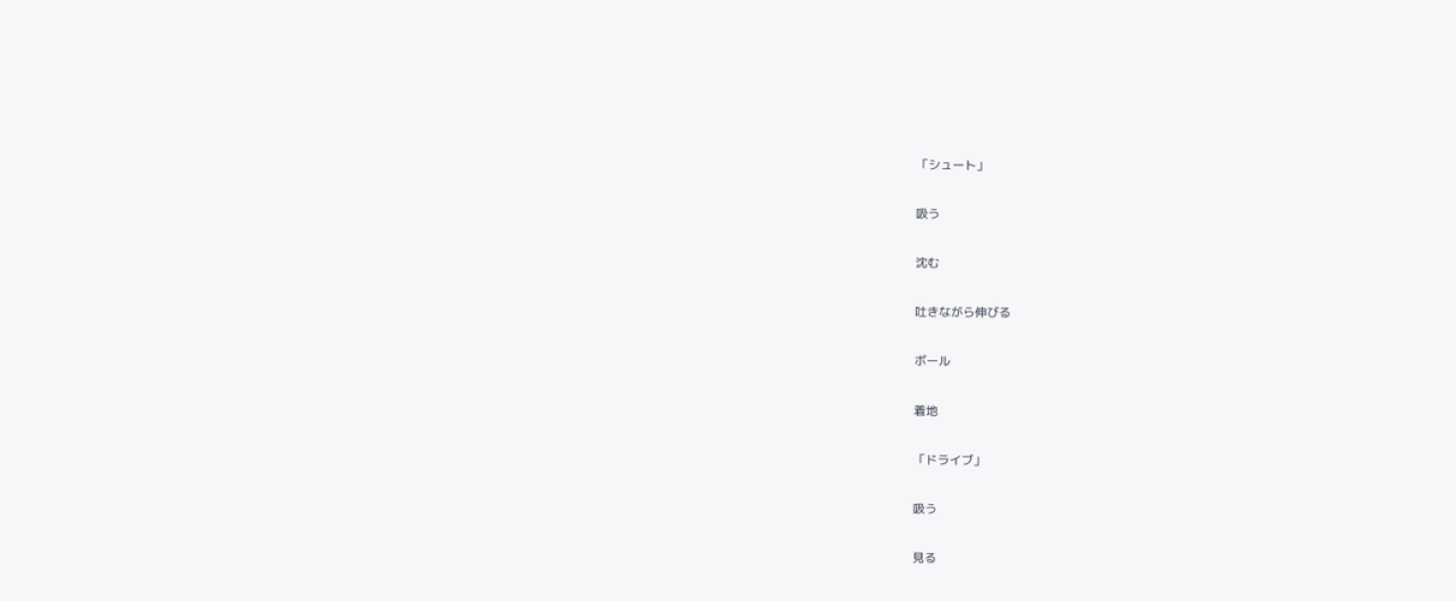「シュート」

吸う

沈む

吐きながら伸びる

ボール

着地

「ドライブ」

吸う

見る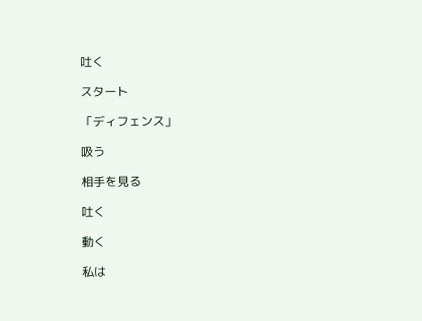吐く

スタート

「ディフェンス」

吸う

相手を見る

吐く

動く

私は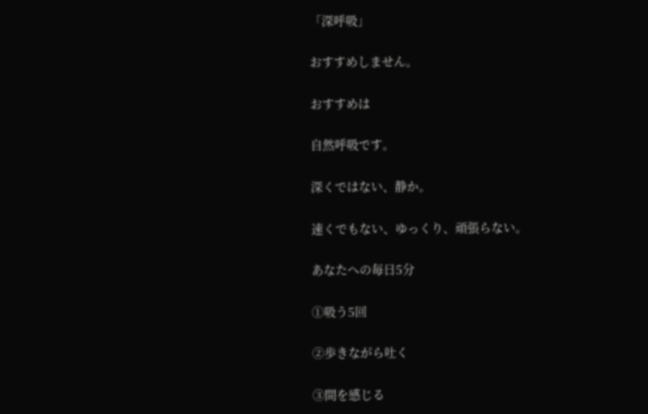「深呼吸」

おすすめしません。

おすすめは

自然呼吸です。

深くではない、静か。

速くでもない、ゆっくり、頑張らない。

あなたへの毎日5分

①吸う5回

②歩きながら吐く

③間を感じる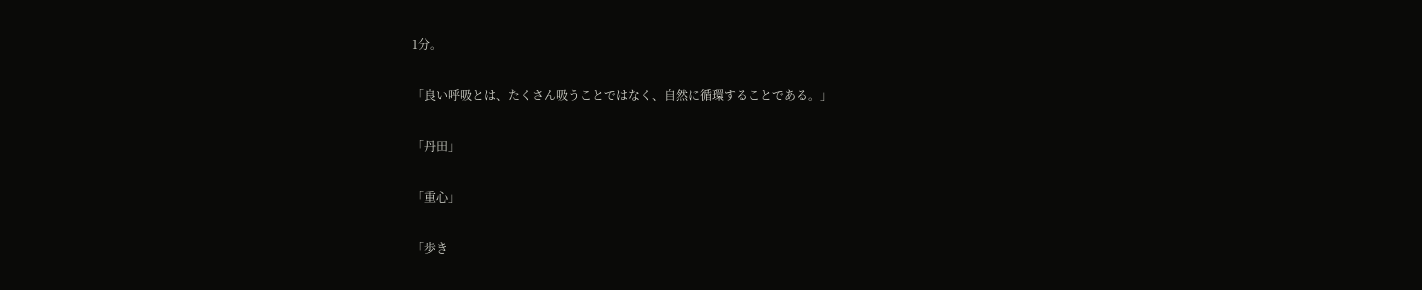1分。

「良い呼吸とは、たくさん吸うことではなく、自然に循環することである。」

「丹田」

「重心」

「歩き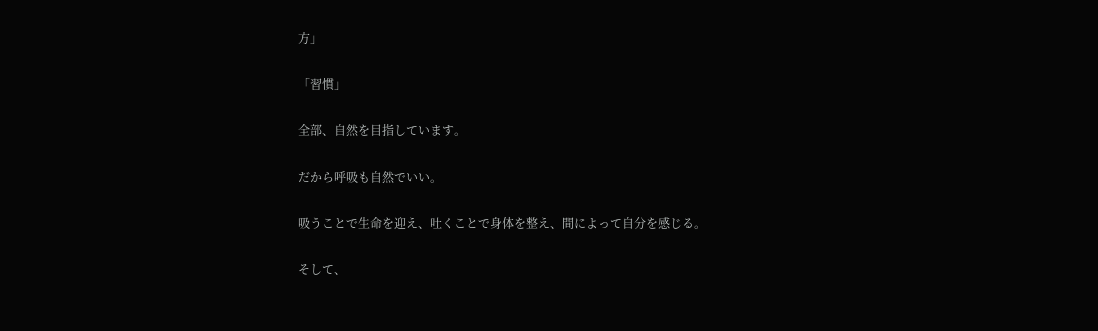方」

「習慣」

全部、自然を目指しています。

だから呼吸も自然でいい。

吸うことで生命を迎え、吐くことで身体を整え、間によって自分を感じる。

そして、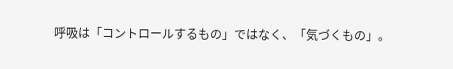呼吸は「コントロールするもの」ではなく、「気づくもの」。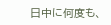日中に何度も、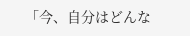「今、自分はどんな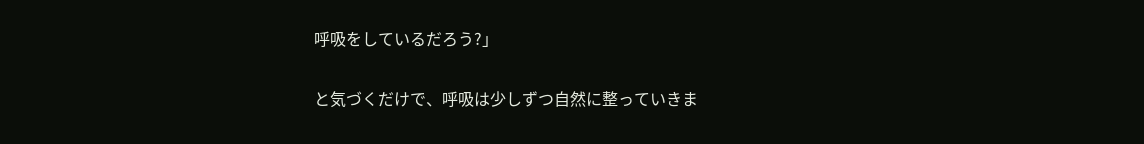呼吸をしているだろう?」

と気づくだけで、呼吸は少しずつ自然に整っていきま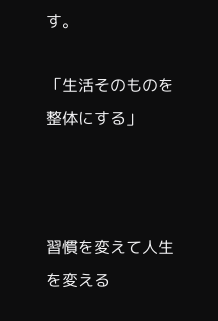す。

「生活そのものを整体にする」



習慣を変えて人生を変える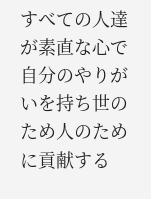すべての人達が素直な心で自分のやりがいを持ち世のため人のために貢献する